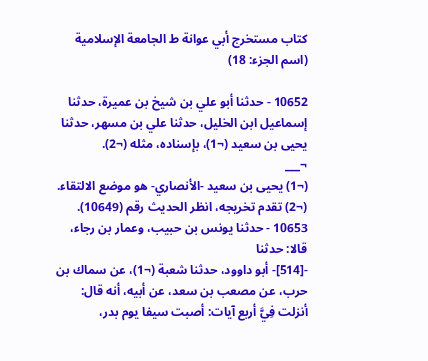كتاب مستخرج أبي عوانة ط الجامعة الإسلامية (اسم الجزء: 18)

10652 - حدثنا أبو علي بن شيخ بن عميرة، حدثنا إسماعيل ابن الخليل، حدثنا علي بن مسهر، حدثنا يحيى بن سعيد (¬1)، بإسناده، مثله (¬2).
¬___
(¬1) يحيى بن سعيد -الأنصاري- هو موضع الالتقاء.
(¬2) تقدم تخريجه، انظر الحديث رقم (10649).
10653 - حدثنا يونس بن حبيب، وعمار بن رجاء، قالا: حدثنا
-[514]- أبو داوود، حدثنا شعبة (¬1)، عن سماك بن حرب، عن مصعب بن سعد، عن أبيه، أنه قال: أنزلت فِيَّ أربع آيات: أصبت سيفا يوم بدر،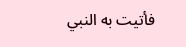فأتيت به النبي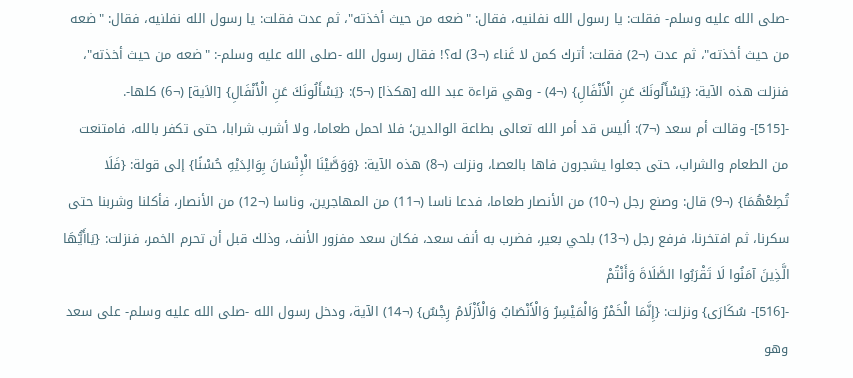-صلى الله عليه وسلم- فقلت: يا رسول الله نفلنيه، فقال: "ضعه من حيث أخذته"، ثم عدت فقلت: يا رسول الله نفلنيه، فقال: "ضعه من حيث أخذته"، ثم عدت (¬2) فقلت: أترك كمن لا غَناء (¬3) له؟! فقال رسول الله -صلى الله عليه وسلم-: "ضعه من حيث أخذته"، فنزلت هذه الآية: {يَسْأَلُونَكَ عَنِ الْأَنْفَالِ} (¬4) - وهي قراءة عبد الله [هكذا] (¬5): {يَسْأَلُونَكَ عَنِ الْأَنْفَالِ} [الاَية] (¬6) كلها-.
-[515]- وقالت أم سعد (¬7): أليس قد أمر الله تعالى بطاعة الوالدين؛ فلا احمل طعاما، ولا أشرب شرابا، حتى تكفر بالله، فامتنعت من الطعام والشراب، حتى جعلوا يشجرون فاها بالعصا، ونزلت (¬8) هذه الآية: {وَوَصَّيْنَا الْإِنْسَانَ بِوَالِدَيْهِ حُسْنًا} إلى قولة: {فَلَا تُطِعْهُمَا} (¬9) قال: وصنع رجل (¬10) من الأنصار طعاما، فدعا ناسا (¬11) من المهاجرين، وناسا (¬12) من الأنصار، فأكلنا وشربنا حتى سكرنا، ثم افتخرنا، فرفع رجل (¬13) بلحي بعير، فضرب به أنف سعد، فكان سعد مفزور الأنف، وذلك قبل أن تحرم الخمر، فنزلت: {يَاأَيُّهَا الَّذِينَ آمَنُوا لَا تَقْرَبُوا الصَّلَاةَ وَأَنْتُمْ
-[516]- سُكَارَى} ونزلت: {إِنَّمَا الْخَمْرُ وَالْمَيْسِرُ وَالْأَنْصَابُ وَالْأَزْلَامُ رِجْسٌ} (¬14) الآية، ودخل رسول الله -صلى الله عليه وسلم- على سعد وهو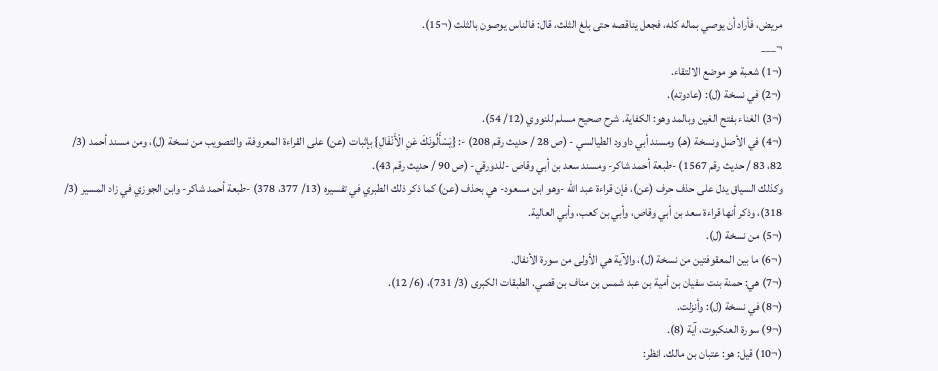مريض، فأراد أن يوصي بماله كله، فجعل يناقصه حتى بلغ الثلث، قال: فالناس يوصون بالثلث (¬15).
¬___
(¬1) شعبة هو موضع الالتقاء.
(¬2) في نسخة (ل): (عادوته).
(¬3) الغناء بفتح الغين وبالمد وهو: الكفاية. شرح صحيح مسلم للنووي (12/ 54).
(¬4) في الأصل ونسخة (هـ) ومسند أبي داوود الطيالسي - (ص 28 / حديث رقم 208) -: {يَسْأَلُونَكَ عَنِ الْأَنْفَالِ} بإثبات (عن) على القراءة المعروفة، والتصويب من نسخة (ل)، ومن مسند أحمد (3/ 82، 83 / حديث رقم 1567) -طبعة أحمد شاكر- ومسند سعد بن أبي وقاص -للدورقي- (ص 90 / حديث رقم 43).
وكذلك السياق يدل على حذف حرف (عن)، فإن قراءة عبد الله -وهو ابن مسعود- هي بحذف (عن) كما ذكر ذلك الطبري في تفسيره (13/ 377، 378) -طبعة أحمد شاكر- وابن الجوزي في زاد المسير (3/ 318)، وذكر أنها قراءة سعد بن أبي وقاص، وأبي بن كعب، وأبي العالية.
(¬5) من نسخة (ل).
(¬6) ما بين المعقوفتين من نسخة (ل)، والآية هي الأولى من سورة الأنفال.
(¬7) هي: حمنة بنت سفيان بن أمية بن عبد شمس بن مناف بن قصي. الطبقات الكبرى (3/ 731)، (6/ 12).
(¬8) في نسخة (ل): وأنزلت.
(¬9) سورة العنكبوت، آية (8).
(¬10) قيل: هو: عتبان بن مالك. انظر: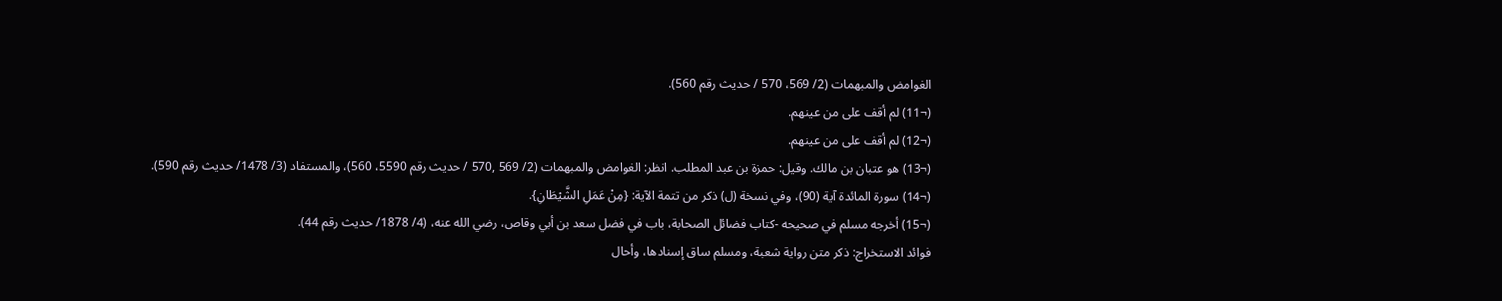الغوامض والمبهمات (2/ 569، 570 / حديث رقم 560).
(¬11) لم أقف على من عينهم.
(¬12) لم أقف على من عينهم.
(¬13) هو عتبان بن مالك. وقيل: حمزة بن عبد المطلب. انظر: الغوامض والمبهمات (2/ 569 ,570 / حديث رقم 5590، 560)، والمستفاد (3/ 1478/ حديث رقم 590).
(¬14) سورة المائدة آية (90)، وفي نسخة (ل) ذكر من تتمة الآية: {مِنْ عَمَلِ الشَّيْطَانِ}.
(¬15) أخرجه مسلم في صحيحه -كتاب فضائل الصحابة، باب في فضل سعد بن أبي وقاص، رضي الله عنه، (4/ 1878/ حديث رقم 44).
فوائد الاستخراج: ذكر متن رواية شعبة، ومسلم ساق إسنادها، وأحال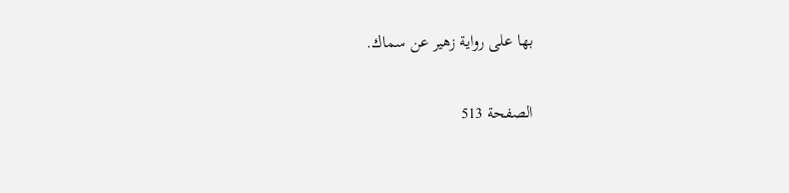بها على رواية زهير عن سماك.

الصفحة 513